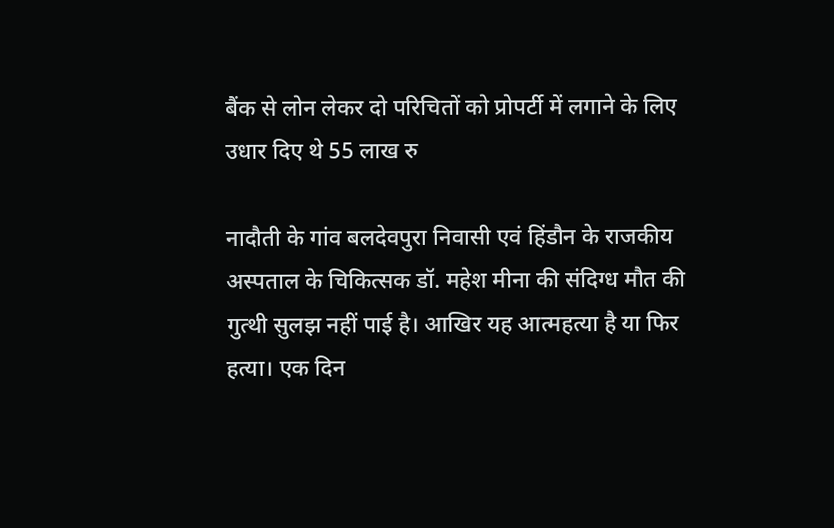बैंक से लोन लेकर दो परिचितों को प्रोपर्टी में लगाने के लिए उधार दिए थे 55 लाख रु

नादौती के गांव बलदेवपुरा निवासी एवं हिंडौन के राजकीय अस्पताल के चिकित्सक डॉ. महेश मीना की संदिग्ध मौत की गुत्थी सुलझ नहीं पाई है। आखिर यह आत्महत्या है या फिर हत्या। एक दिन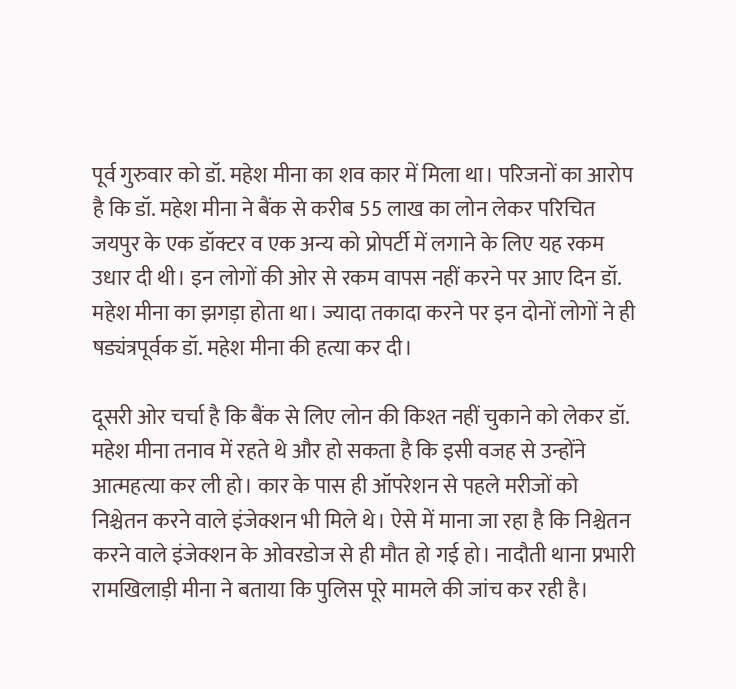पूर्व गुरुवार को डॉ. महेश मीना का शव कार में मिला था। परिजनों का आरोप है कि डॉ. महेश मीना ने बैंक से करीब 55 लाख का लोन लेकर परिचित जयपुर के एक डॉक्टर व एक अन्य को प्रोपर्टी में लगाने के लिए यह रकम उधार दी थी। इन लोगों की ओर से रकम वापस नहीं करने पर आए दिन डॉ. महेश मीना का झगड़ा होता था। ज्यादा तकादा करने पर इन दोनों लोगों ने ही षड्यंत्रपूर्वक डॉ. महेश मीना की हत्या कर दी।

दूसरी ओर चर्चा है कि बैंक से लिए लोन की किश्त नहीं चुकाने को लेकर डॉ. महेश मीना तनाव में रहते थे और हो सकता है कि इसी वजह से उन्होंने आत्महत्या कर ली हो। कार के पास ही ऑपरेशन से पहले मरीजों को निश्चेतन करने वाले इंजेक्शन भी मिले थे। ऐसे में माना जा रहा है कि निश्चेतन करने वाले इंजेक्शन के ओवरडोज से ही मौत हो गई हो। नादौती थाना प्रभारी रामखिलाड़ी मीना ने बताया कि पुलिस पूरे मामले की जांच कर रही है।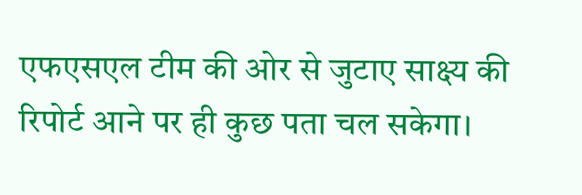एफएसएल टीम की ओर से जुटाए साक्ष्य की रिपोर्ट आने पर ही कुछ पता चल सकेगा।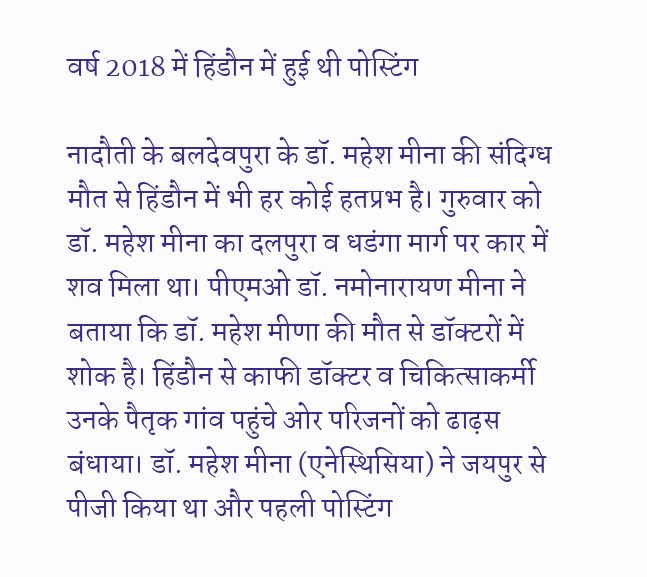वर्ष 2018 में हिंडौन में हुई थी पोस्टिंग

नादौती के बलदेवपुरा के डॉ. महेश मीना की संदिग्ध मौत से हिंडौन में भी हर कोई हतप्रभ है। गुरुवार को डॉ. महेश मीना का दलपुरा व धडंगा मार्ग पर कार में शव मिला था। पीएमओ डॉ. नमोनारायण मीना ने बताया कि डॉ. महेश मीणा की मौत से डॉक्टरों में शोक है। हिंडौन से काफी डॉक्टर व चिकित्साकर्मी उनके पैतृक गांव पहुंचे ओर परिजनों को ढाढ़स बंधाया। डॉ. महेश मीना (एनेस्थिसिया) ने जयपुर से पीजी किया था और पहली पोस्टिंग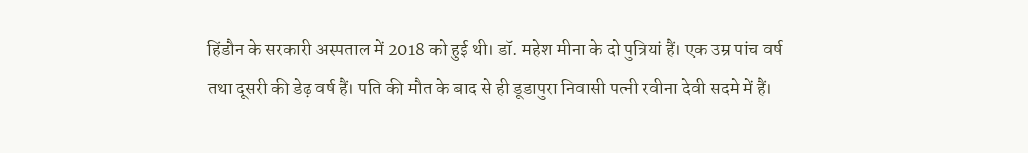हिंडौन के सरकारी अस्पताल में 2018 को हुई थी। डॉ. महेश मीना के दो पुत्रियां हैं। एक उम्र पांच वर्ष तथा दूसरी की डेढ़ वर्ष हैं। पति की मौत के बाद से ही डूडापुरा निवासी पत्नी रवीना देवी सदमे में हैं।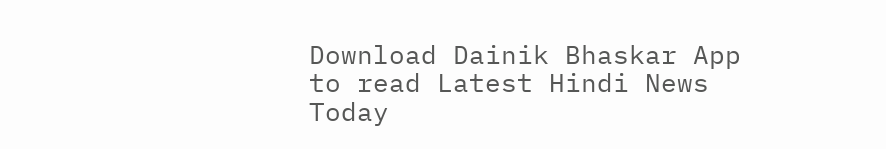Download Dainik Bhaskar App to read Latest Hindi News Today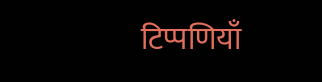टिप्पणियाँ